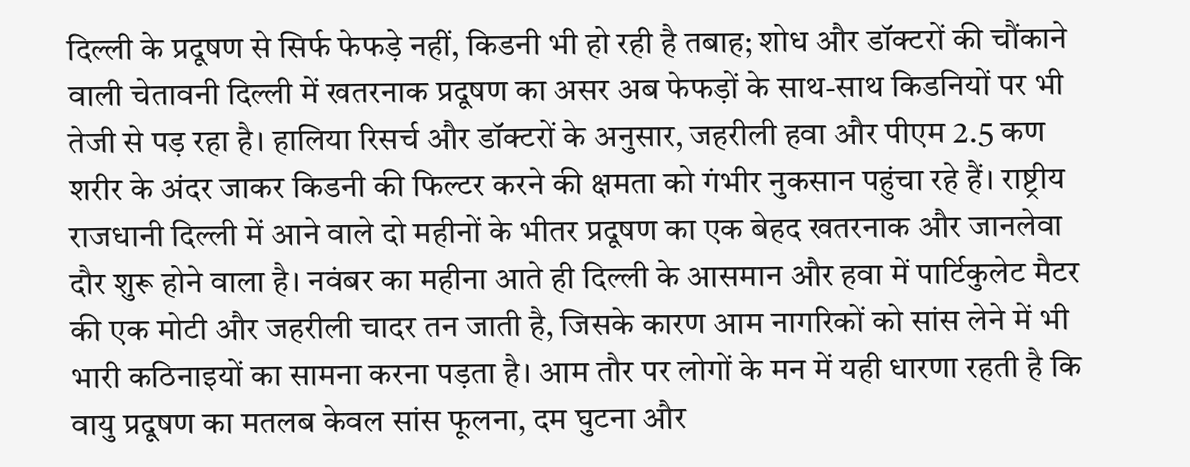दिल्ली के प्रदूषण से सिर्फ फेफड़े नहीं, किडनी भी हो रही है तबाह; शोध और डॉक्टरों की चौंकाने वाली चेतावनी दिल्ली में खतरनाक प्रदूषण का असर अब फेफड़ों के साथ-साथ किडनियों पर भी तेजी से पड़ रहा है। हालिया रिसर्च और डॉक्टरों के अनुसार, जहरीली हवा और पीएम 2.5 कण शरीर के अंदर जाकर किडनी की फिल्टर करने की क्षमता को गंभीर नुकसान पहुंचा रहे हैं। राष्ट्रीय राजधानी दिल्ली में आने वाले दो महीनों के भीतर प्रदूषण का एक बेहद खतरनाक और जानलेवा दौर शुरू होने वाला है। नवंबर का महीना आते ही दिल्ली के आसमान और हवा में पार्टिकुलेट मैटर की एक मोटी और जहरीली चादर तन जाती है, जिसके कारण आम नागरिकों को सांस लेने में भी भारी कठिनाइयों का सामना करना पड़ता है। आम तौर पर लोगों के मन में यही धारणा रहती है कि वायु प्रदूषण का मतलब केवल सांस फूलना, दम घुटना और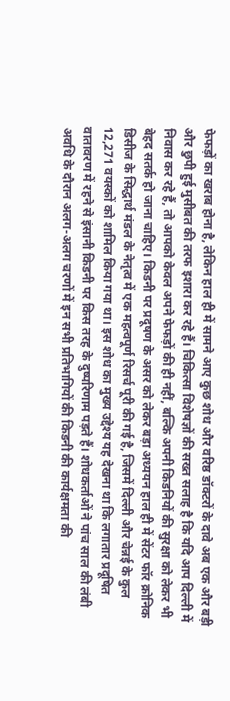फेफड़ों का खराब होना है, लेकिन हाल ही में सामने आए कुछ शोध और वरिष्ठ डॉक्टरों के दावे अब एक और बड़ी और छुपी हुई मुसीबत की तरफ इशारा कर रहे हैं। चिकित्सा विशेषज्ञों की सख्त सलाह है कि यदि आप दिल्ली में निवास कर रहे हैं, तो आपको केवल अपने फेफड़ों की ही नहीं, बल्कि अपनी किडनियों की सुरक्षा को लेकर भी बेहद सतर्क हो जाना चाहिए। किडनी पर प्रदूषण के असर को लेकर बड़ा अध्ययन हाल ही में सेंटर फॉर क्रोनिक डिसीज के सिद्धार्थ मंडल के नेतृत्व में एक महत्वपूर्ण रिसर्च पूरी की गई है, जिसमें दिल्ली और चेन्नई के कुल 12,271 वयस्कों को शामिल किया गया था। इस शोध का मुख्य उद्देश्य यह देखना था कि लगातार प्रदूषित वातावरण में रहने से इंसानी किडनी पर किस तरह के दुष्परिणाम पड़ते हैं। शोधकर्ताओं ने पांच साल की लंबी अवधि के दौरान अलग-अलग चरणों में इन सभी प्रतिभागियों की किडनी की कार्यक्षमता की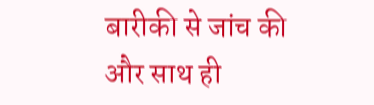बारीकी से जांच की और साथ ही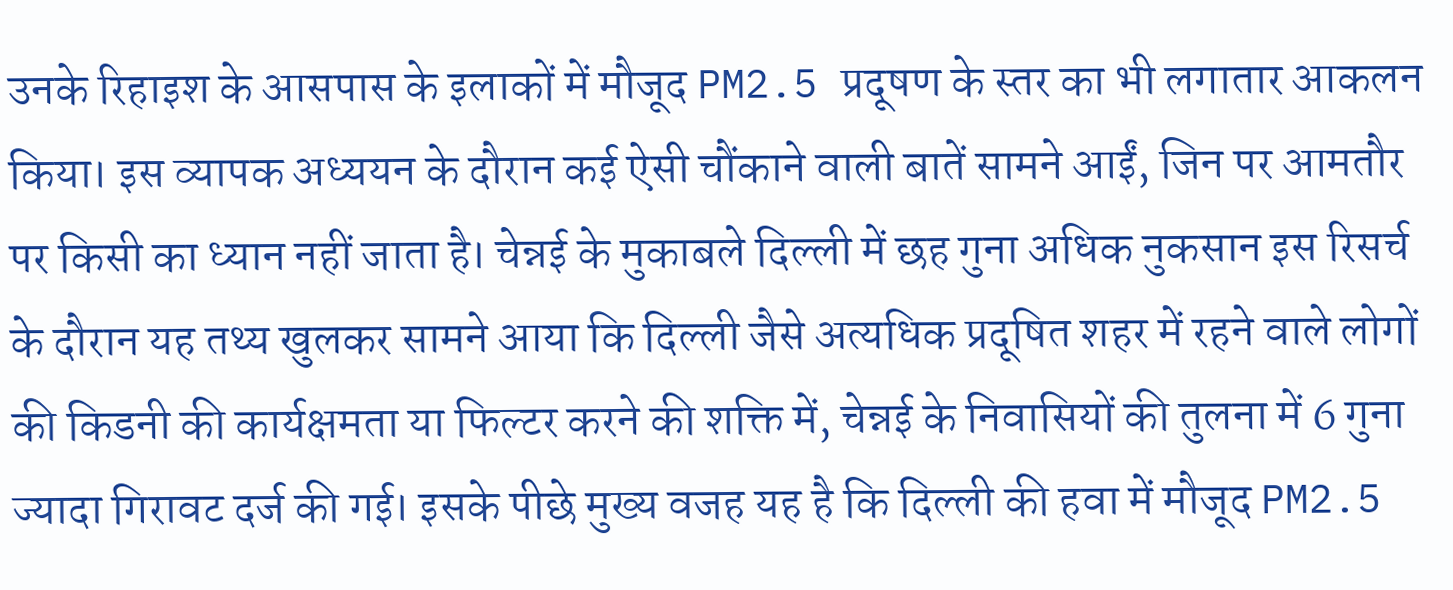उनके रिहाइश के आसपास के इलाकों में मौजूद PM2.5 प्रदूषण के स्तर का भी लगातार आकलन किया। इस व्यापक अध्ययन के दौरान कई ऐसी चौंकाने वाली बातें सामने आईं, जिन पर आमतौर पर किसी का ध्यान नहीं जाता है। चेन्नई के मुकाबले दिल्ली में छह गुना अधिक नुकसान इस रिसर्च के दौरान यह तथ्य खुलकर सामने आया कि दिल्ली जैसे अत्यधिक प्रदूषित शहर में रहने वाले लोगों की किडनी की कार्यक्षमता या फिल्टर करने की शक्ति में, चेन्नई के निवासियों की तुलना में 6 गुना ज्यादा गिरावट दर्ज की गई। इसके पीछे मुख्य वजह यह है कि दिल्ली की हवा में मौजूद PM2.5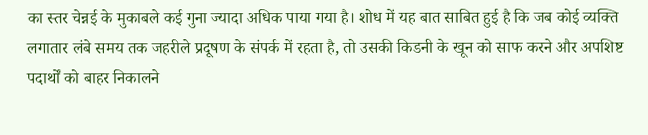का स्तर चेन्नई के मुकाबले कई गुना ज्यादा अधिक पाया गया है। शोध में यह बात साबित हुई है कि जब कोई व्यक्ति लगातार लंबे समय तक जहरीले प्रदूषण के संपर्क में रहता है, तो उसकी किडनी के खून को साफ करने और अपशिष्ट पदार्थों को बाहर निकालने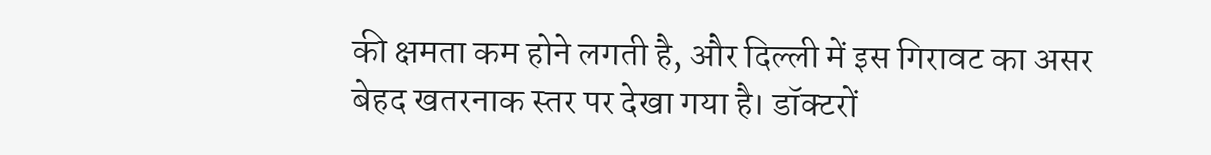की क्षमता कम होने लगती है, और दिल्ली में इस गिरावट का असर बेहद खतरनाक स्तर पर देखा गया है। डॉक्टरों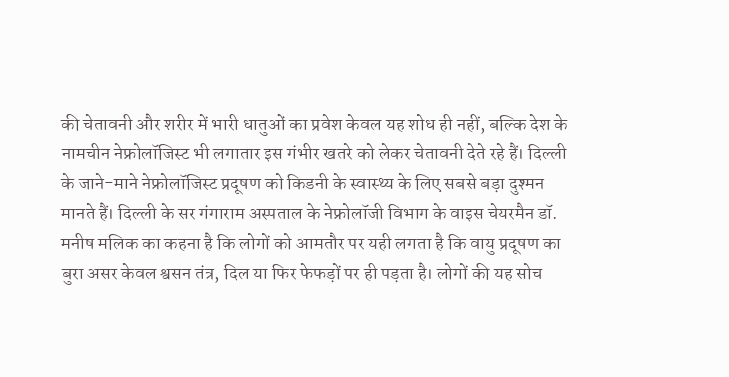की चेतावनी और शरीर में भारी धातुओं का प्रवेश केवल यह शोध ही नहीं, बल्कि देश के नामचीन नेफ्रोलॉजिस्ट भी लगातार इस गंभीर खतरे को लेकर चेतावनी देते रहे हैं। दिल्ली के जाने-माने नेफ्रोलॉजिस्ट प्रदूषण को किडनी के स्वास्थ्य के लिए सबसे बड़ा दुश्मन मानते हैं। दिल्ली के सर गंगाराम अस्पताल के नेफ्रोलॉजी विभाग के वाइस चेयरमैन डॉ. मनीष मलिक का कहना है कि लोगों को आमतौर पर यही लगता है कि वायु प्रदूषण का बुरा असर केवल श्वसन तंत्र, दिल या फिर फेफड़ों पर ही पड़ता है। लोगों की यह सोच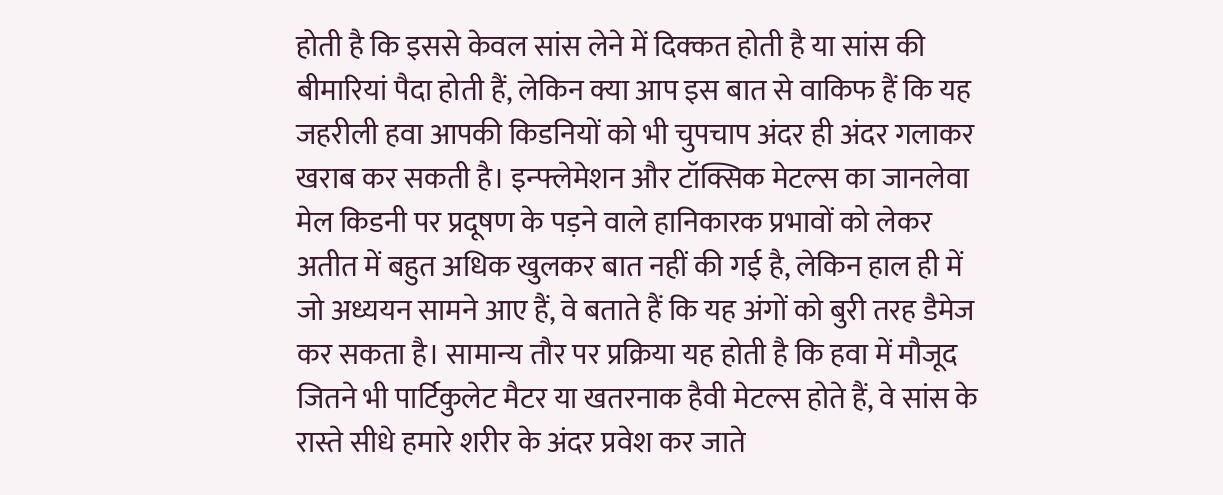होती है कि इससे केवल सांस लेने में दिक्कत होती है या सांस की बीमारियां पैदा होती हैं, लेकिन क्या आप इस बात से वाकिफ हैं कि यह जहरीली हवा आपकी किडनियों को भी चुपचाप अंदर ही अंदर गलाकर खराब कर सकती है। इन्फ्लेमेशन और टॉक्सिक मेटल्स का जानलेवा मेल किडनी पर प्रदूषण के पड़ने वाले हानिकारक प्रभावों को लेकर अतीत में बहुत अधिक खुलकर बात नहीं की गई है, लेकिन हाल ही में जो अध्ययन सामने आए हैं, वे बताते हैं कि यह अंगों को बुरी तरह डैमेज कर सकता है। सामान्य तौर पर प्रक्रिया यह होती है कि हवा में मौजूद जितने भी पार्टिकुलेट मैटर या खतरनाक हैवी मेटल्स होते हैं, वे सांस के रास्ते सीधे हमारे शरीर के अंदर प्रवेश कर जाते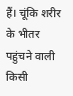हैं। चूंकि शरीर के भीतर पहुंचने वाली किसी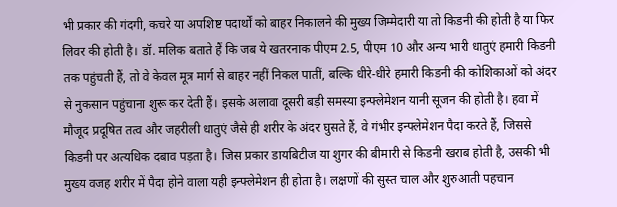भी प्रकार की गंदगी, कचरे या अपशिष्ट पदार्थों को बाहर निकालने की मुख्य जिम्मेदारी या तो किडनी की होती है या फिर लिवर की होती है। डॉ. मलिक बताते हैं कि जब ये खतरनाक पीएम 2.5, पीएम 10 और अन्य भारी धातुएं हमारी किडनी तक पहुंचती हैं, तो वे केवल मूत्र मार्ग से बाहर नहीं निकल पातीं, बल्कि धीरे-धीरे हमारी किडनी की कोशिकाओं को अंदर से नुकसान पहुंचाना शुरू कर देती हैं। इसके अलावा दूसरी बड़ी समस्या इन्फ्लेमेशन यानी सूजन की होती है। हवा में मौजूद प्रदूषित तत्व और जहरीली धातुएं जैसे ही शरीर के अंदर घुसते हैं, वे गंभीर इन्फ्लेमेशन पैदा करते हैं, जिससे किडनी पर अत्यधिक दबाव पड़ता है। जिस प्रकार डायबिटीज या शुगर की बीमारी से किडनी खराब होती है, उसकी भी मुख्य वजह शरीर में पैदा होने वाला यही इन्फ्लेमेशन ही होता है। लक्षणों की सुस्त चाल और शुरुआती पहचान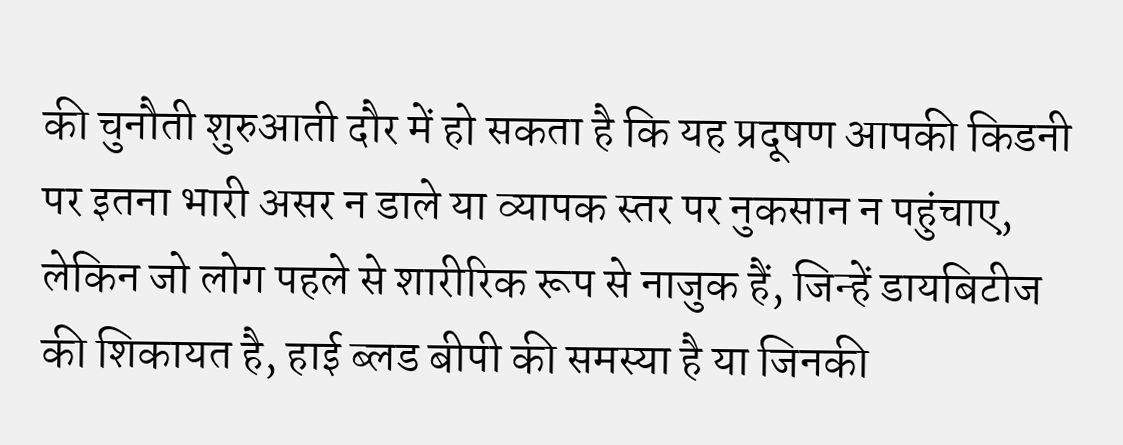की चुनौती शुरुआती दौर में हो सकता है कि यह प्रदूषण आपकी किडनी पर इतना भारी असर न डाले या व्यापक स्तर पर नुकसान न पहुंचाए, लेकिन जो लोग पहले से शारीरिक रूप से नाजुक हैं, जिन्हें डायबिटीज की शिकायत है, हाई ब्लड बीपी की समस्या है या जिनकी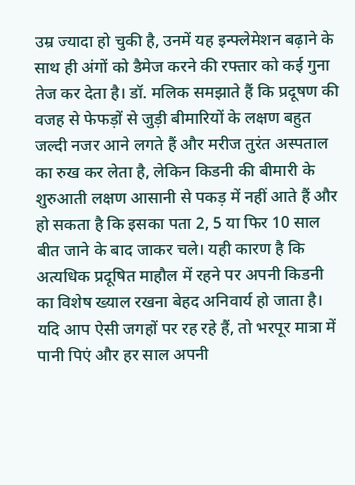उम्र ज्यादा हो चुकी है, उनमें यह इन्फ्लेमेशन बढ़ाने के साथ ही अंगों को डैमेज करने की रफ्तार को कई गुना तेज कर देता है। डॉ. मलिक समझाते हैं कि प्रदूषण की वजह से फेफड़ों से जुड़ी बीमारियों के लक्षण बहुत जल्दी नजर आने लगते हैं और मरीज तुरंत अस्पताल का रुख कर लेता है, लेकिन किडनी की बीमारी के शुरुआती लक्षण आसानी से पकड़ में नहीं आते हैं और हो सकता है कि इसका पता 2, 5 या फिर 10 साल बीत जाने के बाद जाकर चले। यही कारण है कि अत्यधिक प्रदूषित माहौल में रहने पर अपनी किडनी का विशेष ख्याल रखना बेहद अनिवार्य हो जाता है। यदि आप ऐसी जगहों पर रह रहे हैं, तो भरपूर मात्रा में पानी पिएं और हर साल अपनी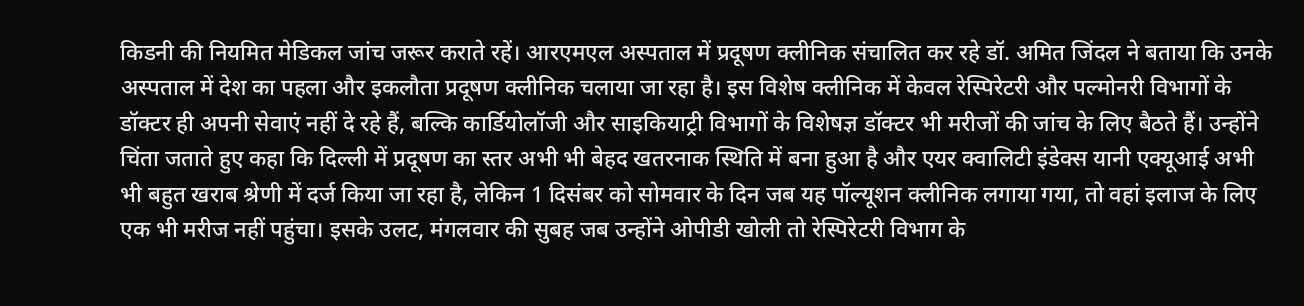किडनी की नियमित मेडिकल जांच जरूर कराते रहें। आरएमएल अस्पताल में प्रदूषण क्लीनिक संचालित कर रहे डॉ. अमित जिंदल ने बताया कि उनके अस्पताल में देश का पहला और इकलौता प्रदूषण क्लीनिक चलाया जा रहा है। इस विशेष क्लीनिक में केवल रेस्पिरेटरी और पल्मोनरी विभागों के डॉक्टर ही अपनी सेवाएं नहीं दे रहे हैं, बल्कि कार्डियोलॉजी और साइकियाट्री विभागों के विशेषज्ञ डॉक्टर भी मरीजों की जांच के लिए बैठते हैं। उन्होंने चिंता जताते हुए कहा कि दिल्ली में प्रदूषण का स्तर अभी भी बेहद खतरनाक स्थिति में बना हुआ है और एयर क्वालिटी इंडेक्स यानी एक्यूआई अभी भी बहुत खराब श्रेणी में दर्ज किया जा रहा है, लेकिन 1 दिसंबर को सोमवार के दिन जब यह पॉल्यूशन क्लीनिक लगाया गया, तो वहां इलाज के लिए एक भी मरीज नहीं पहुंचा। इसके उलट, मंगलवार की सुबह जब उन्होंने ओपीडी खोली तो रेस्पिरेटरी विभाग के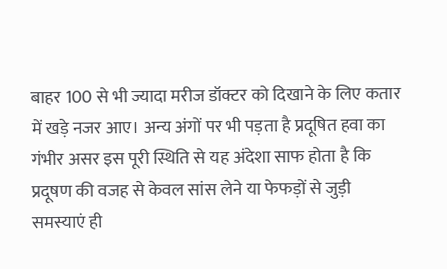बाहर 100 से भी ज्यादा मरीज डॉक्टर को दिखाने के लिए कतार में खड़े नजर आए। अन्य अंगों पर भी पड़ता है प्रदूषित हवा का गंभीर असर इस पूरी स्थिति से यह अंदेशा साफ होता है कि प्रदूषण की वजह से केवल सांस लेने या फेफड़ों से जुड़ी समस्याएं ही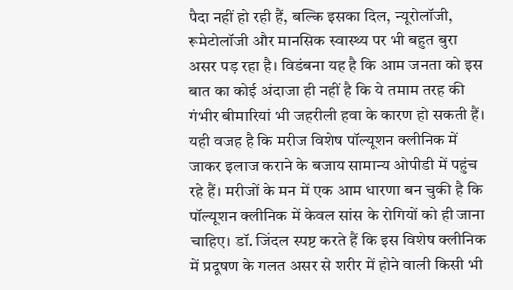पैदा नहीं हो रही हैं, बल्कि इसका दिल, न्यूरोलॉजी, रूमेटोलॉजी और मानसिक स्वास्थ्य पर भी बहुत बुरा असर पड़ रहा है। विडंबना यह है कि आम जनता को इस बात का कोई अंदाजा ही नहीं है कि ये तमाम तरह की गंभीर बीमारियां भी जहरीली हवा के कारण हो सकती हैं। यही वजह है कि मरीज विशेष पॉल्यूशन क्लीनिक में जाकर इलाज कराने के बजाय सामान्य ओपीडी में पहुंच रहे हैं। मरीजों के मन में एक आम धारणा बन चुकी है कि पॉल्यूशन क्लीनिक में केवल सांस के रोगियों को ही जाना चाहिए। डॉ. जिंदल स्पष्ट करते हैं कि इस विशेष क्लीनिक में प्रदूषण के गलत असर से शरीर में होने वाली किसी भी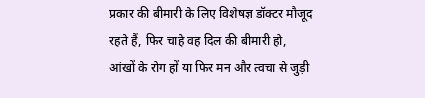प्रकार की बीमारी के लिए विशेषज्ञ डॉक्टर मौजूद रहते हैं, फिर चाहे वह दिल की बीमारी हो, आंखों के रोग हों या फिर मन और त्वचा से जुड़ी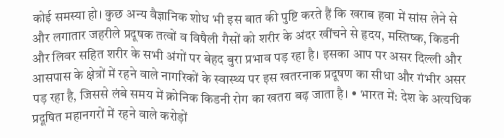कोई समस्या हो। कुछ अन्य वैज्ञानिक शोध भी इस बात की पुष्टि करते हैं कि खराब हवा में सांस लेने से और लगातार जहरीले प्रदूषक तत्वों व विषैली गैसों को शरीर के अंदर खींचने से हृदय, मस्तिष्क, किडनी और लिवर सहित शरीर के सभी अंगों पर बेहद बुरा प्रभाव पड़ रहा है। इसका आप पर असर दिल्ली और आसपास के क्षेत्रों में रहने वाले नागरिकों के स्वास्थ्य पर इस खतरनाक प्रदूषण का सीधा और गंभीर असर पड़ रहा है, जिससे लंबे समय में क्रोनिक किडनी रोग का खतरा बढ़ जाता है। • भारत में: देश के अत्यधिक प्रदूषित महानगरों में रहने वाले करोड़ों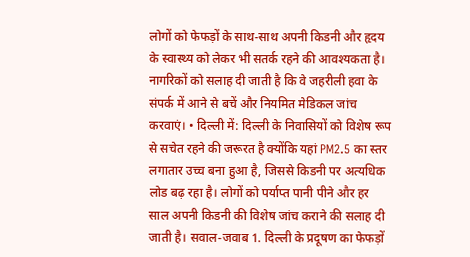लोगों को फेफड़ों के साथ-साथ अपनी किडनी और हृदय के स्वास्थ्य को लेकर भी सतर्क रहने की आवश्यकता है। नागरिकों को सलाह दी जाती है कि वे जहरीली हवा के संपर्क में आने से बचें और नियमित मेडिकल जांच करवाएं। • दिल्ली में: दिल्ली के निवासियों को विशेष रूप से सचेत रहने की जरूरत है क्योंकि यहां PM2.5 का स्तर लगातार उच्च बना हुआ है, जिससे किडनी पर अत्यधिक लोड बढ़ रहा है। लोगों को पर्याप्त पानी पीने और हर साल अपनी किडनी की विशेष जांच कराने की सलाह दी जाती है। सवाल-जवाब 1. दिल्ली के प्रदूषण का फेफड़ों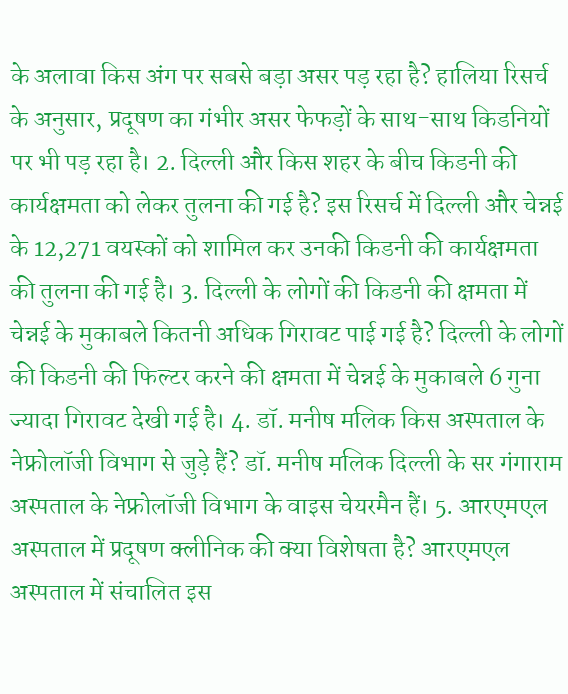के अलावा किस अंग पर सबसे बड़ा असर पड़ रहा है? हालिया रिसर्च के अनुसार, प्रदूषण का गंभीर असर फेफड़ों के साथ-साथ किडनियों पर भी पड़ रहा है। 2. दिल्ली और किस शहर के बीच किडनी की कार्यक्षमता को लेकर तुलना की गई है? इस रिसर्च में दिल्ली और चेन्नई के 12,271 वयस्कों को शामिल कर उनकी किडनी की कार्यक्षमता की तुलना की गई है। 3. दिल्ली के लोगों की किडनी की क्षमता में चेन्नई के मुकाबले कितनी अधिक गिरावट पाई गई है? दिल्ली के लोगों की किडनी की फिल्टर करने की क्षमता में चेन्नई के मुकाबले 6 गुना ज्यादा गिरावट देखी गई है। 4. डॉ. मनीष मलिक किस अस्पताल के नेफ्रोलॉजी विभाग से जुड़े हैं? डॉ. मनीष मलिक दिल्ली के सर गंगाराम अस्पताल के नेफ्रोलॉजी विभाग के वाइस चेयरमैन हैं। 5. आरएमएल अस्पताल में प्रदूषण क्लीनिक की क्या विशेषता है? आरएमएल अस्पताल में संचालित इस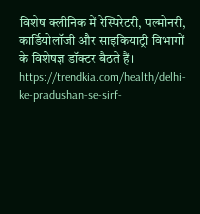विशेष क्लीनिक में रेस्पिरेटरी, पल्मोनरी, कार्डियोलॉजी और साइकियाट्री विभागों के विशेषज्ञ डॉक्टर बैठते हैं। https://trendkia.com/health/delhi-ke-pradushan-se-sirf-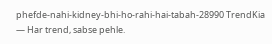phefde-nahi-kidney-bhi-ho-rahi-hai-tabah-28990 TrendKia — Har trend, sabse pehle.